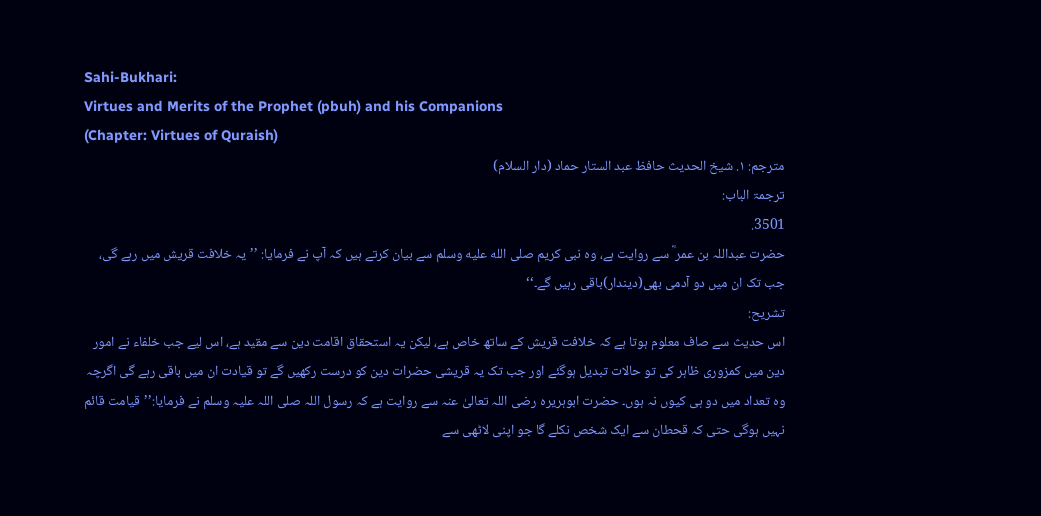Sahi-Bukhari:
Virtues and Merits of the Prophet (pbuh) and his Companions
(Chapter: Virtues of Quraish)
مترجم: ١. شیخ الحدیث حافظ عبد الستار حماد (دار السلام)
ترجمۃ الباب:
3501.
حضرت عبداللہ بن عمر ؓ سے روایت ہے، وہ نبی کریم صلى الله عليه وسلم سے بیان کرتے ہیں کہ آپ نے فرمایا: ’’یہ خلافت قریش میں رہے گی، جب تک ان میں دو آدمی بھی(دیندار)باقی رہیں گے۔‘‘
تشریح:
اس حدیث سے صاف معلوم ہوتا ہے کہ خلافت قریش کے ساتھ خاص ہے، لیکن یہ استحقاق اقامت دین سے مقید ہے، اس لیے جب خلفاء نے امور دین میں کمزوری ظاہر کی تو حالات تبدیل ہوگئے اور جب تک یہ قریشی حضرات دین کو درست رکھیں گے تو قیادت ان میں باقی رہے گی اگرچہ وہ تعداد میں دو ہی کیوں نہ ہوں۔ حضرت ابوہریرہ رضی اللہ تعالیٰ عنہ سے روایت ہے کہ رسول اللہ صلی اللہ علیہ وسلم نے فرمایا:’’قیامت قائم نہیں ہوگی حتی کہ قحطان سے ایک شخص نکلے گا جو اپنی لاٹھی سے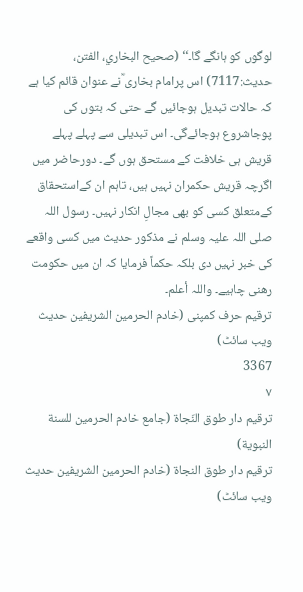لوگوں کو ہانگے گا۔‘‘ (صحیح البخاري، الفتن، حدیث:7117) اس پرامام بخاری ؒنے عنوان قائم کیا ہے کہ حالات تبدیل ہوجائیں گے حتی کہ بتوں کی پوجاشروع ہوجائےگی۔ اس تبدیلی سے پہلے پہلے قریش ہی خلافت کے مستحق ہوں گے۔ دورحاضر میں اگرچہ قریش حکمران نہیں ہیں، تاہم ان کےاستحقاق کےمتعلق کسی کو بھی مجالِ انکار نہیں۔ رسول اللہ صلی اللہ علیہ وسلم نے مذکور حدیث میں کسی واقعے کی خبر نہیں دی بلکہ حکماً فرمایا کہ ان میں حکومت رهنی چاہیے۔ واللہ أعلم۔
ترقیم حرف کمپنی (خادم الحرمین الشریفین حدیث ویب سائٹ)
3367
٧
ترقيم دار طوق النّجاة (جامع خادم الحرمين للسنة النبوية)
ترقیم دار طوق النجاۃ (خادم الحرمین الشریفین حدیث ویب سائٹ)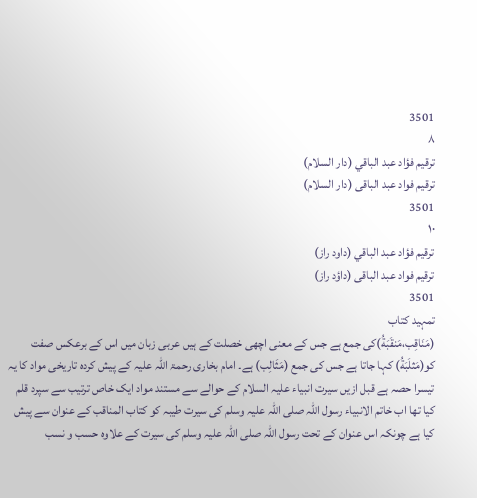3501
٨
ترقيم فؤاد عبد الباقي (دار السلام)
ترقیم فواد عبد الباقی (دار السلام)
3501
١٠
ترقيم فؤاد عبد الباقي (داود راز)
ترقیم فواد عبد الباقی (داؤد راز)
3501
تمہید کتاب
(مَنَاقِب،مَنقَبَةُ)کی جمع ہے جس کے معنی اچھی خصلت کے ہیں عربی زبان میں اس کے برعکس صفت کو(مَثلَبَةُ) کہا جاتا ہے جس کی جمع (مَثَالِب) ہے۔ امام بخاری رحمۃ اللہ علیہ کے پیش کردہ تاریخی مواد کا یہ تیسرا حصہ ہے قبل ازیں سیرت انبیاء علیہ السلام کے حوالے سے مستند مواد ایک خاص ترتیب سے سپرد قلم کیا تھا اب خاتم الانبیاء رسول اللہ صلی اللہ علیہ وسلم کی سیرت طیبہ کو کتاب المناقب کے عنوان سے پیش کیا ہے چونکہ اس عنوان کے تحت رسول اللہ صلی اللہ علیہ وسلم کی سیرت کے علاوہ حسب و نسب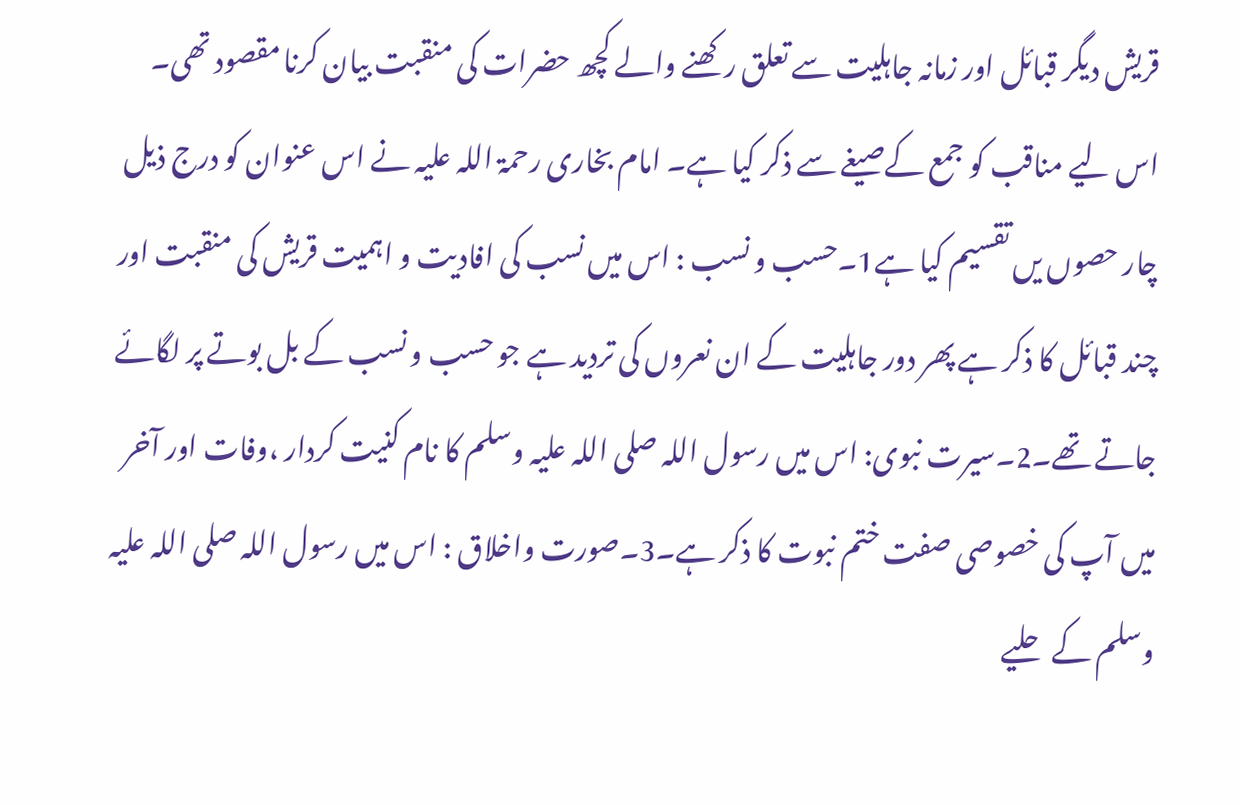قریش دیگر قبائل اور زمانہ جاہلیت سے تعلق رکھنے والے کچھ حضرات کی منقبت بیان کرنا مقصود تھی۔ اس لیے مناقب کو جمع کےصیغے سے ذکر کیا ہے۔ امام بخاری رحمۃ اللہ علیہ نے اس عنوان کو درج ذیل چار حصوں یں تقسیم کیا ہے1۔حسب و نسب : اس میں نسب کی افادیت و اہمیت قریش کی منقبت اور چند قبائل کا ذکر ہے پھر دور جاہلیت کے ان نعروں کی تردید ہے جو حسب و نسب کے بل بوتے پر لگائے جاتے تھے۔2۔سیرت نبوی: اس میں رسول اللہ صلی اللہ علیہ وسلم کا نام کنیت کردار ،وفات اور آخر میں آپ کی خصوصی صفت ختم نبوت کا ذکر ہے۔3۔صورت واخلاق : اس میں رسول اللہ صلی اللہ علیہ وسلم کے حلیے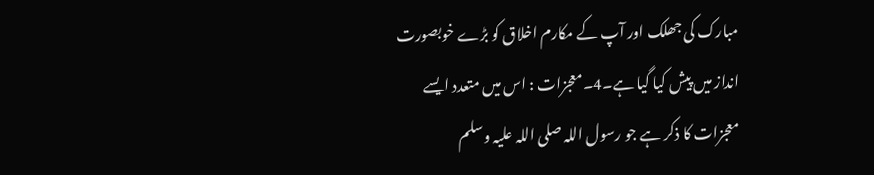مبارک کی جھلک اور آپ کے مکارم اخلاق کو بڑے خوبصورت انداز میں پیش کیا گیا ہے۔4۔معجزات : اس میں متعدد ایسے معجزات کا ذکر ہے جو رسول اللہ صلی اللہ علیہ وسلم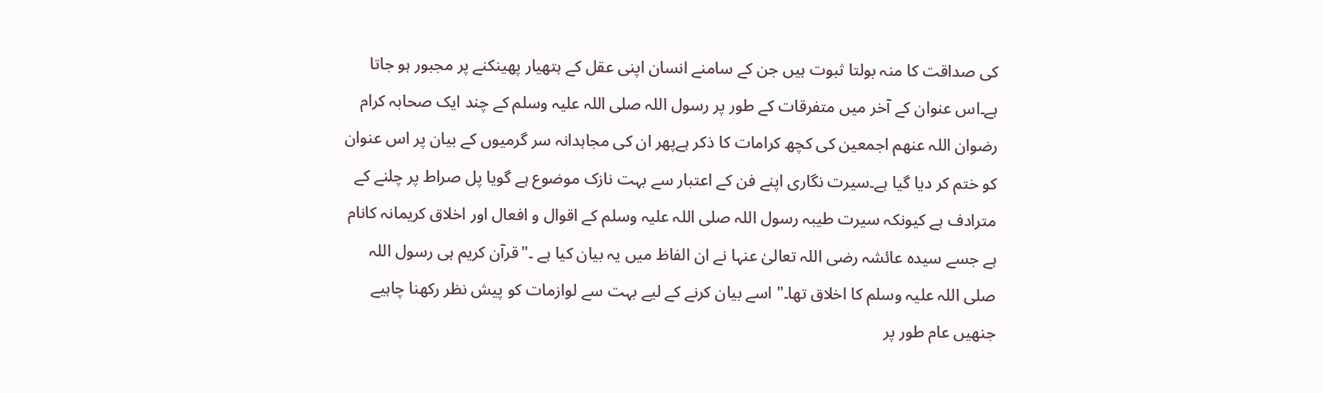کی صداقت کا منہ بولتا ثبوت ہیں جن کے سامنے انسان اپنی عقل کے ہتھیار پھینکنے پر مجبور ہو جاتا ہے۔اس عنوان کے آخر میں متفرقات کے طور پر رسول اللہ صلی اللہ علیہ وسلم کے چند ایک صحابہ کرام رضوان اللہ عنھم اجمعین کی کچھ کرامات کا ذکر ہےپھر ان کی مجاہدانہ سر گرمیوں کے بیان پر اس عنوان کو ختم کر دیا گیا ہے۔سیرت نگاری اپنے فن کے اعتبار سے بہت نازک موضوع ہے گویا پل صراط پر چلنے کے مترادف ہے کیونکہ سیرت طیبہ رسول اللہ صلی اللہ علیہ وسلم کے اقوال و افعال اور اخلاق کریمانہ کانام ہے جسے سیدہ عائشہ رضی اللہ تعالیٰ عنہا نے ان الفاظ میں یہ بیان کیا ہے ۔"قرآن کریم ہی رسول اللہ صلی اللہ علیہ وسلم کا اخلاق تھا۔" اسے بیان کرنے کے لیے بہت سے لوازمات کو پیش نظر رکھنا چاہیے جنھیں عام طور پر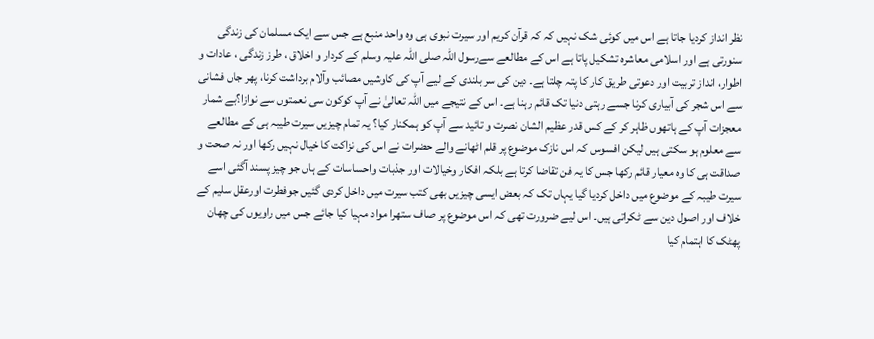نظر انداز کردیا جاتا ہے اس میں کوئی شک نہیں کہ کہ قرآن کریم اور سیرت نبوی ہی وہ واحد منبع ہے جس سے ایک مسلمان کی زندگی سنورتی ہے اور اسلامی معاشرہ تشکیل پاتا ہے اس کے مطالعے سےرسول اللہ صلی اللہ علیہ وسلم کے کردار و اخلاق ، طرز زندگی ، عادات و اطوار، انداز تربیت اور دعوتی طریق کار کا پتہ چلتا ہے۔ دین کی سر بلندی کے لیے آپ کی کاوشیں مصائب وآلام برداشت کرنا، پھر جاں فشانی سے اس شجر کی آبیاری کرنا جسے رہتی دنیا تک قائم رہنا ہے۔ اس کے نتیجے میں اللہ تعالیٰ نے آپ کوکون سی نعمتوں سے نوازا؟بے شمار معجزات آپ کے ہاتھوں ظاہر کر کے کس قدر عظیم الشان نصرت و تائید سے آپ کو ہمکنار کیا؟ یہ تمام چیزیں سیرت طیبہ ہی کے مطالعے سے معلوم ہو سکتی ہیں لیکن افسوس کہ اس نازک موضوع پر قلم اٹھانے والے حضرات نے اس کی نزاکت کا خیال نہیں رکھا اور نہ صحت و صداقت ہی کا وہ معیار قائم رکھا جس کا یہ فن تقاضا کرتا ہے بلکہ افکار وخیالات اور جذبات واحساسات کے ہاں جو چیز پسند آگئی اسے سیرت طیبہ کے موضوع میں داخل کردیا گیا یہاں تک کہ بعض ایسی چیزیں بھی کتب سیرت میں داخل کردی گئیں جوفطرت اورعقل سلیم کے خلاف اور اصول دین سے ٹکراتی ہیں۔ اس لیے ضرورت تھی کہ اس موضوع پر صاف ستھرا مواد مہیا کیا جائے جس میں راویوں کی چھان پھٹک کا اہتمام کیا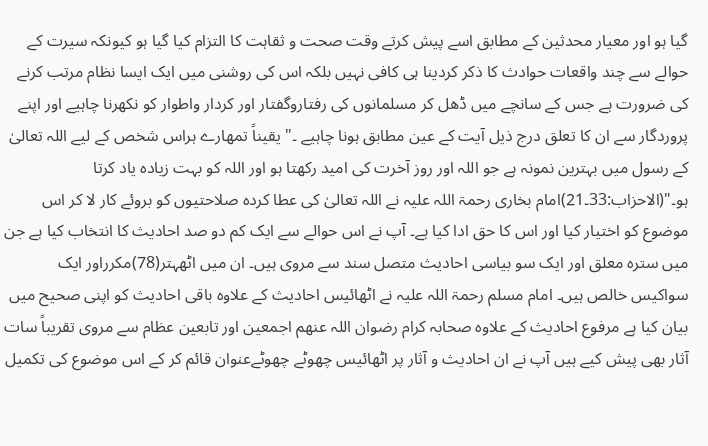گیا ہو اور معیار محدثین کے مطابق اسے پیش کرتے وقت صحت و ثقاہت کا التزام کیا گیا ہو کیونکہ سیرت کے حوالے سے چند واقعات حوادث کا ذکر کردینا ہی کافی نہیں بلکہ اس کی روشنی میں ایک ایسا نظام مرتب کرنے کی ضرورت ہے جس کے سانچے میں ڈھل کر مسلمانوں کی رفتاروگفتار اور کردار واطوار کو نکھرنا چاہیے اور اپنے پروردگار سے ان کا تعلق درج ذیل آیت کے عین مطابق ہونا چاہیے ۔" یقیناً تمھارے ہراس شخص کے لیے اللہ تعالیٰ کے رسول میں بہترین نمونہ ہے جو اللہ اور روز آخرت کی امید رکھتا ہو اور اللہ کو بہت زیادہ یاد کرتا ہو۔"(الاحزاب:33۔21)امام بخاری رحمۃ اللہ علیہ نے اللہ تعالیٰ کی عطا کردہ صلاحتیوں کو بروئے کار لا کر اس موضوع کو اختیار کیا اور اس کا حق ادا کیا ہے۔ آپ نے اس حوالے سے ایک کم دو صد احادیث کا انتخاب کیا ہے جن میں سترہ معلق اور ایک سو بیاسی احادیث متصل سند سے مروی ہیں۔ ان میں اٹھہتر(78)مکرراور ایک سواکیس خالص ہیں۔ امام مسلم رحمۃ اللہ علیہ نے اٹھائیس احادیث کے علاوہ باقی احادیث کو اپنی صحیح میں بیان کیا ہے مرفوع احادیث کے علاوہ صحابہ کرام رضوان اللہ عنھم اجمعین اور تابعین عظام سے مروی تقریباً سات آثار بھی پیش کیے ہیں آپ نے ان احادیث و آثار پر اٹھائیس چھوٹے چھوٹےعنوان قائم کر کے اس موضوع کی تکمیل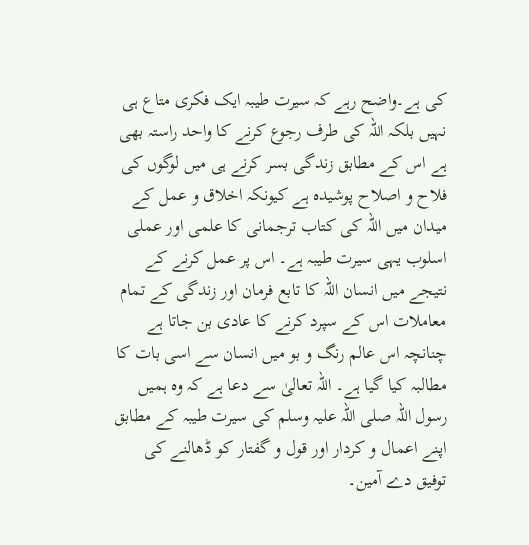کی ہے۔واضح رہے کہ سیرت طیبہ ایک فکری متاع ہی نہیں بلکہ اللہ کی طرف رجوع کرنے کا واحد راستہ بھی ہے اس کے مطابق زندگی بسر کرنے ہی میں لوگوں کی فلاح و اصلاح پوشیدہ ہے کیونکہ اخلاق و عمل کے میدان میں اللہ کی کتاب ترجمانی کا علمی اور عملی اسلوب یہی سیرت طیبہ ہے۔ اس پر عمل کرنے کے نتیجے میں انسان اللہ کا تابع فرمان اور زندگی کے تمام معاملات اس کے سپرد کرنے کا عادی بن جاتا ہے چنانچہ اس عالم رنگ و بو میں انسان سے اسی بات کا مطالبہ کیا گیا ہے۔ اللہ تعالیٰ سے دعا ہے کہ وہ ہمیں رسول اللہ صلی اللہ علیہ وسلم کی سیرت طیبہ کے مطابق اپنے اعمال و کردار اور قول و گفتار کو ڈھالنے کی توفیق دے آمین۔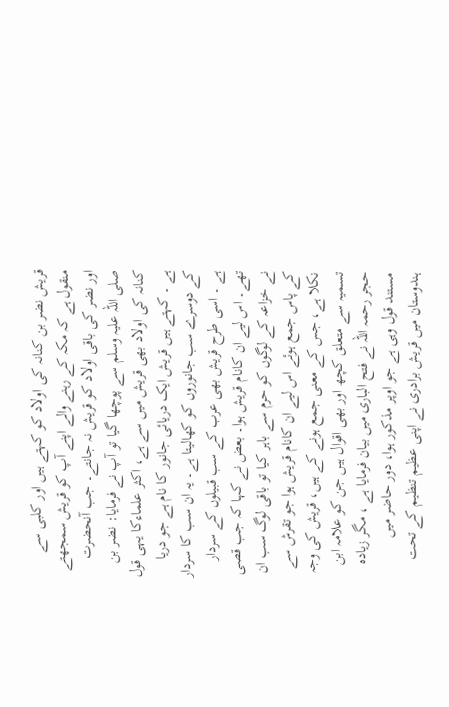قریش نضر بن کنانہ کی اولاد کو کہتے ہیں اور کلبی سے منقول ہے کہ مکہ کے رہنے والے اپنے آپ کو قریش سمجھتے اور نضر کی باقی اولاد کو قریش نہ جانتے۔ جب آنحضرت صلی اللہ علیہ وسلم سے پوچھا گیا تو آپ نے فرمایا: نضر بن کنانہ کی اولاد بھی قریش میں سے ہے، اکثر علماءکا یہی قول ہے ۔ کہتے ہیں قریش ایک دریائی جانور کا نام ہے جو دریا کے دوسرے سب جانوروں کو کھالیتا ہے۔ یہ ان سب کا سردار ہے ۔ اسی طرح قریش بھی عرب کے سب قبیلوں کے سردار تھے۔ اس لیے ان کانام قریش ہوا۔ بعض نے کہا کہ جب قصی نے خزاعہ کے لوگوں کو حرم سے باہر کیا تو باقی لوگ سب ان کے پاس جمع ہوئے اس لیے ان کانام قریش ہوا جو تقرش سے نکلا ہے، جس کے معنی جمع ہونے کے ہیں، قریش کی وجہ تسمیہ سے متعلق کچھ اور بھی اقوال ہیں جن کو علامہ ابن حجر رحمہ اللہ نے فتح الباری میں بیان فرمایا ہے ، مگر زیادہ مستند قول وہی ہے جو اوپر مذکور ہوا، دور حاضر میں ہندوستان میں قریش برادری نے اپنی عظیم تنظیم کے تحت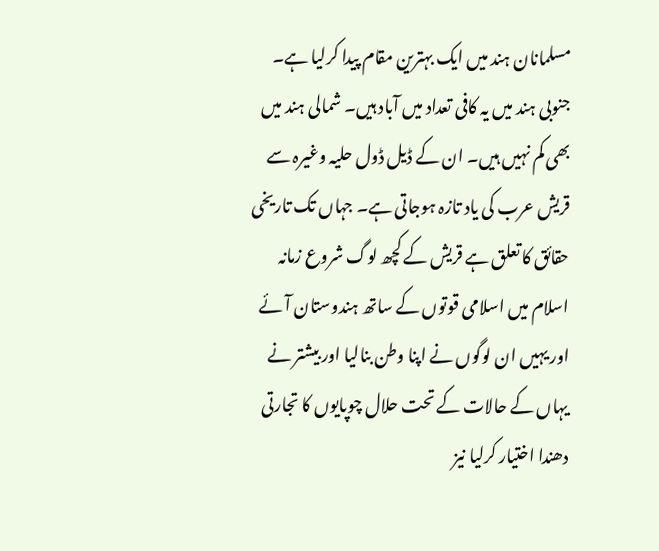مسلمانان ہند میں ایک بہترین مقام پیدا کرلیا ہے۔ جنوبی ہند میں یہ کافی تعداد میں آباد ہیں۔ شمالی ہند میں بھی کم نہیں ہیں۔ ان کے ڈیل ڈول حلیہ وغیرہ سے قریش عرب کی یاد تازہ ہوجاتی ہے۔ جہاں تک تاریخی حقائق کا تعلق ہے قریش کے کچھ لوگ شروع زمانہ اسلام میں اسلامی قوتوں کے ساتھ ہندوستان آئے اور یہیں ان لوگوں نے اپنا وطن بنالیا اور بیشتر نے یہاں کے حالات کے تحت حلال چوپایوں کا تجارتی دھندا اختیار کرلیا نیز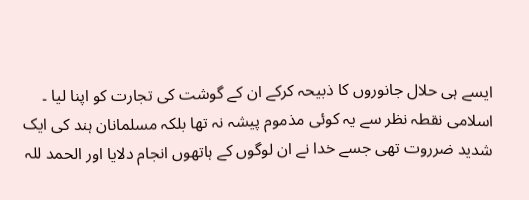ایسے ہی حلال جانوروں کا ذبیحہ کرکے ان کے گوشت کی تجارت کو اپنا لیا ۔ اسلامی نقطہ نظر سے یہ کوئی مذموم پیشہ نہ تھا بلکہ مسلمانان ہند کی ایک شدید ضرروت تھی جسے خدا نے ان لوگوں کے ہاتھوں انجام دلایا اور الحمد للہ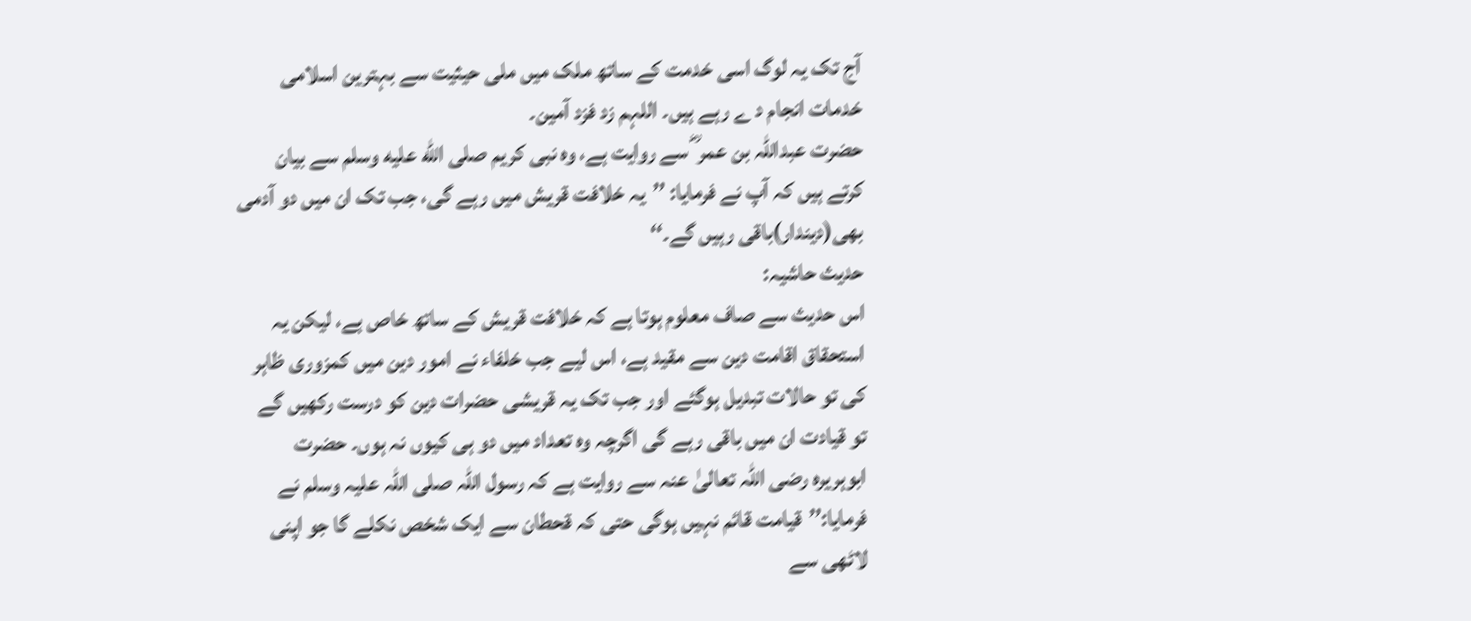آج تک یہ لوگ اسی خدمت کے ساتھ ملک میں ملی حیثیت سے بہترین اسلامی خدمات انجام د ے رہے ہیں۔ اللہم زد فزد آمین۔
حضرت عبداللہ بن عمر ؓ سے روایت ہے، وہ نبی کریم صلى الله عليه وسلم سے بیان کرتے ہیں کہ آپ نے فرمایا: ’’یہ خلافت قریش میں رہے گی، جب تک ان میں دو آدمی بھی(دیندار)باقی رہیں گے۔‘‘
حدیث حاشیہ:
اس حدیث سے صاف معلوم ہوتا ہے کہ خلافت قریش کے ساتھ خاص ہے، لیکن یہ استحقاق اقامت دین سے مقید ہے، اس لیے جب خلفاء نے امور دین میں کمزوری ظاہر کی تو حالات تبدیل ہوگئے اور جب تک یہ قریشی حضرات دین کو درست رکھیں گے تو قیادت ان میں باقی رہے گی اگرچہ وہ تعداد میں دو ہی کیوں نہ ہوں۔ حضرت ابوہریرہ رضی اللہ تعالیٰ عنہ سے روایت ہے کہ رسول اللہ صلی اللہ علیہ وسلم نے فرمایا:’’قیامت قائم نہیں ہوگی حتی کہ قحطان سے ایک شخص نکلے گا جو اپنی لاٹھی سے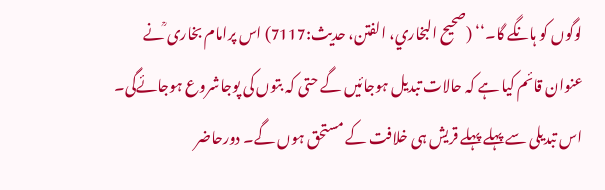لوگوں کو ہانگے گا۔‘‘ (صحیح البخاري، الفتن، حدیث:7117) اس پرامام بخاری ؒنے عنوان قائم کیا ہے کہ حالات تبدیل ہوجائیں گے حتی کہ بتوں کی پوجاشروع ہوجائےگی۔ اس تبدیلی سے پہلے پہلے قریش ہی خلافت کے مستحق ہوں گے۔ دورحاضر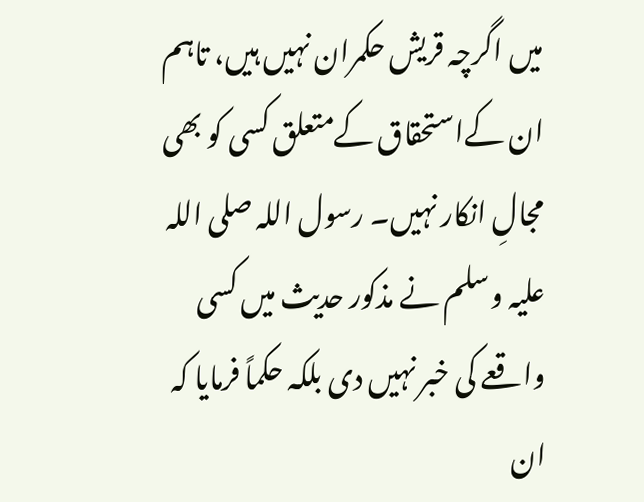میں اگرچہ قریش حکمران نہیں ہیں، تاہم ان کےاستحقاق کےمتعلق کسی کو بھی مجالِ انکار نہیں۔ رسول اللہ صلی اللہ علیہ وسلم نے مذکور حدیث میں کسی واقعے کی خبر نہیں دی بلکہ حکماً فرمایا کہ ان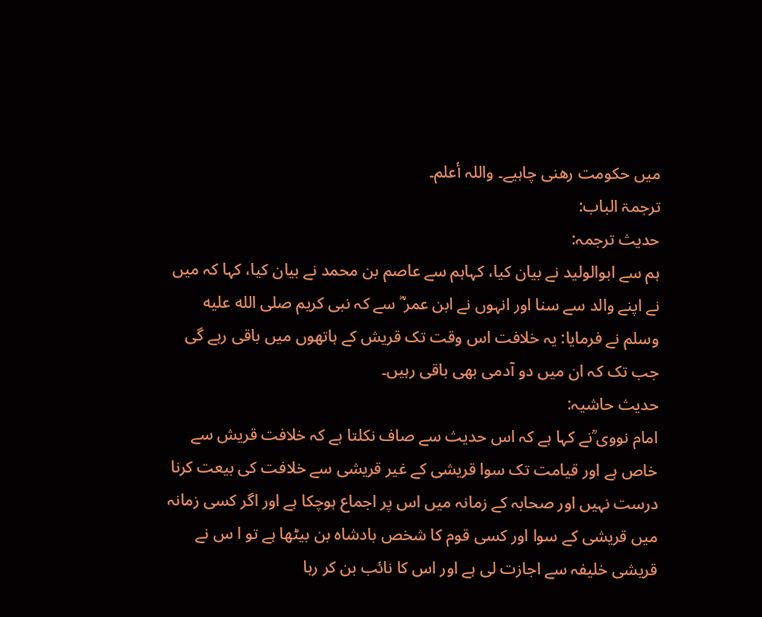میں حکومت رهنی چاہیے۔ واللہ أعلم۔
ترجمۃ الباب:
حدیث ترجمہ:
ہم سے ابوالولید نے بیان کیا، کہاہم سے عاصم بن محمد نے بیان کیا، کہا کہ میں نے اپنے والد سے سنا اور انہوں نے ابن عمر ؓ سے کہ نبی کریم صلى الله عليه وسلم نے فرمایا: یہ خلافت اس وقت تک قریش کے ہاتھوں میں باقی رہے گی جب تک کہ ان میں دو آدمی بھی باقی رہیں۔
حدیث حاشیہ:
امام نووی ؒنے کہا ہے کہ اس حدیث سے صاف نکلتا ہے کہ خلافت قریش سے خاص ہے اور قیامت تک سوا قریشی کے غیر قریشی سے خلافت کی بیعت کرنا درست نہیں اور صحابہ کے زمانہ میں اس پر اجماع ہوچکا ہے اور اگر کسی زمانہ میں قریشی کے سوا اور کسی قوم کا شخص بادشاہ بن بیٹھا ہے تو ا س نے قریشی خلیفہ سے اجازت لی ہے اور اس کا نائب بن کر رہا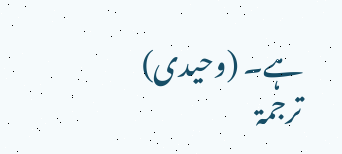ہے۔ (وحیدی)
ترجمۃ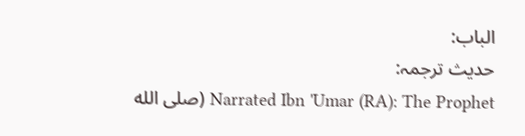الباب:
حدیث ترجمہ:
Narrated Ibn 'Umar (RA): The Prophet (صلى الله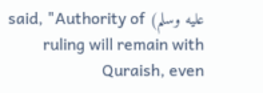عليه وسلم) said, "Authority of ruling will remain with Quraish, even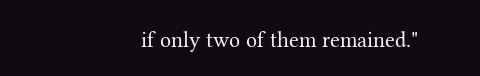if only two of them remained."